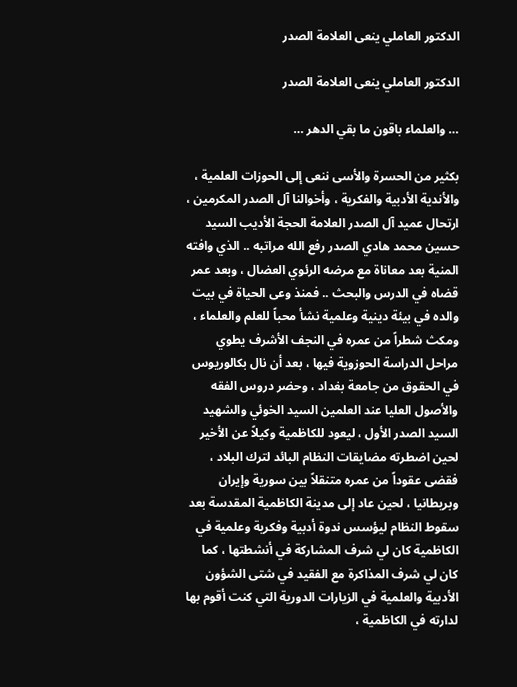الدكتور العاملي ينعى العلامة الصدر

الدكتور العاملي ينعى العلامة الصدر

… والعلماء باقون ما بقي الدهر …

بكثير من الحسرة والأسى ننعى إلى الحوزات العلمية ، والأندية الأدبية والفكرية ، وأخوالنا آل الصدر المكرمين ، ارتحال عميد آل الصدر العلامة الحجة الأديب السيد حسين محمد هادي الصدر رفع الله مراتبه .. الذي وافته المنية بعد معاناة مع مرضه الرئوي العضال ، وبعد عمر قضاه في الدرس والبحث .. فمنذ وعى الحياة في بيت والده في بيئة دينية وعلمية نشأ محباً للعلم والعلماء ، ومكث شطراً من عمره في النجف الأشرف يطوي مراحل الدراسة الحوزوية فيها ، بعد أن نال بكالوريوس في الحقوق من جامعة بغداد ، وحضر دروس الفقه والأصول العليا عند العلمين السيد الخوئي والشهيد السيد الصدر الأول ، ليعود للكاظمية وكيلاً عن الأخير لحين اضطرته مضايقات النظام البائد لترك البلاد ، فقضى عقوداً من عمره متنقلاً بين سورية وإيران وبريطانيا ، لحين عاد إلى مدينة الكاظمية المقدسة بعد سقوط النظام ليؤسس ندوة أدبية وفكرية وعلمية في الكاظمية كان لي شرف المشاركة في أنشطتها ، كما كان لي شرف المذاكرة مع الفقيد في شتى الشؤون الأدبية والعلمية في الزيارات الدورية التي كنت أقوم بها لدارته في الكاظمية ،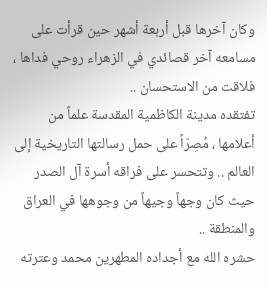وكان آخرها قبل أربعة أشهر حين قرأت على مسامعه آخر قصائدي في الزهراء روحي فداها ، فلاقت من الاستحسان ..
تفتقده مدينة الكاظمية المقدسة علماً من أعلامها ، مُصِرّاً على حمل رسالتها التاريخية إلى العالم .. وتتحسر على فراقه أسرة آل الصدر حيث كان وجهاً وجيهاً من وجوهها في العراق والمنطقة ..
حشره الله مع أجداده المطهرين محمد وعترته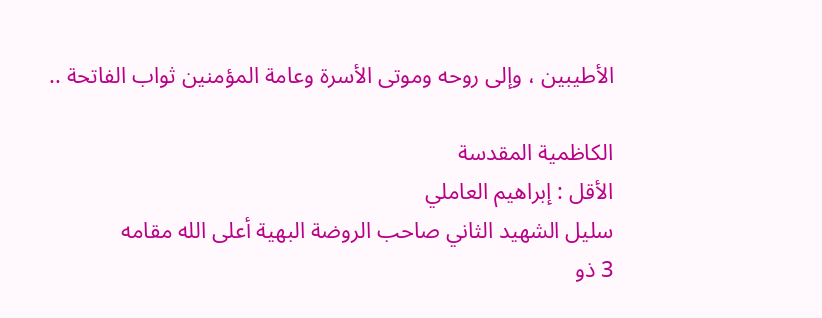الأطيبين ، وإلى روحه وموتى الأسرة وعامة المؤمنين ثواب الفاتحة ..

الكاظمية المقدسة
الأقل : إبراهيم العاملي
سليل الشهيد الثاني صاحب الروضة البهية أعلى الله مقامه
3 ذو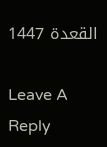القعدة 1447

Leave A Reply